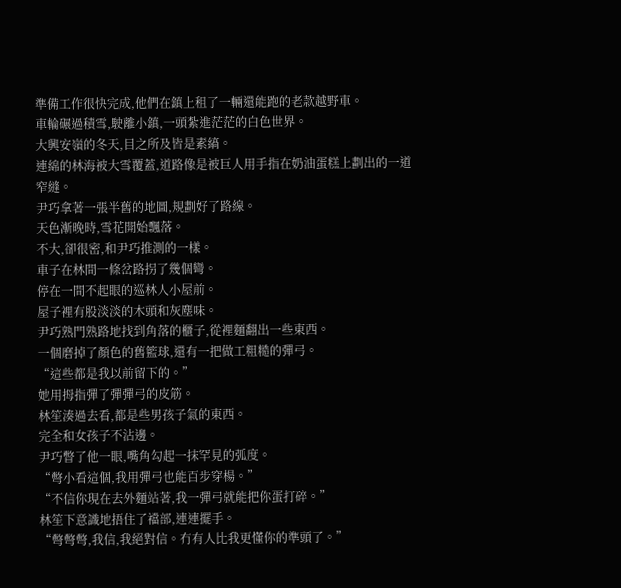準備工作很快完成,他們在鎮上租了一輛還能跑的老款越野車。
車輪碾過積雪,駛離小鎮,一頭紮進茫茫的白色世界。
大興安嶺的冬天,目之所及皆是素縞。
連綿的林海被大雪覆蓋,道路像是被巨人用手指在奶油蛋糕上劃出的一道窄縫。
尹巧拿著一張半舊的地圖,規劃好了路線。
天色漸晚時,雪花開始飄落。
不大,卻很密,和尹巧推測的一樣。
車子在林間一條岔路拐了幾個彎。
停在一間不起眼的巡林人小屋前。
屋子裡有股淡淡的木頭和灰塵味。
尹巧熟門熟路地找到角落的櫃子,從裡麵翻出一些東西。
一個磨掉了顏色的舊籃球,還有一把做工粗糙的彈弓。
“這些都是我以前留下的。”
她用拇指彈了彈彈弓的皮筋。
林笙湊過去看,都是些男孩子氣的東西。
完全和女孩子不沾邊。
尹巧瞥了他一眼,嘴角勾起一抹罕見的弧度。
“彆小看這個,我用彈弓也能百步穿楊。”
“不信你現在去外麵站著,我一彈弓就能把你蛋打碎。”
林笙下意識地捂住了襠部,連連擺手。
“彆彆彆,我信,我絕對信。冇有人比我更懂你的準頭了。”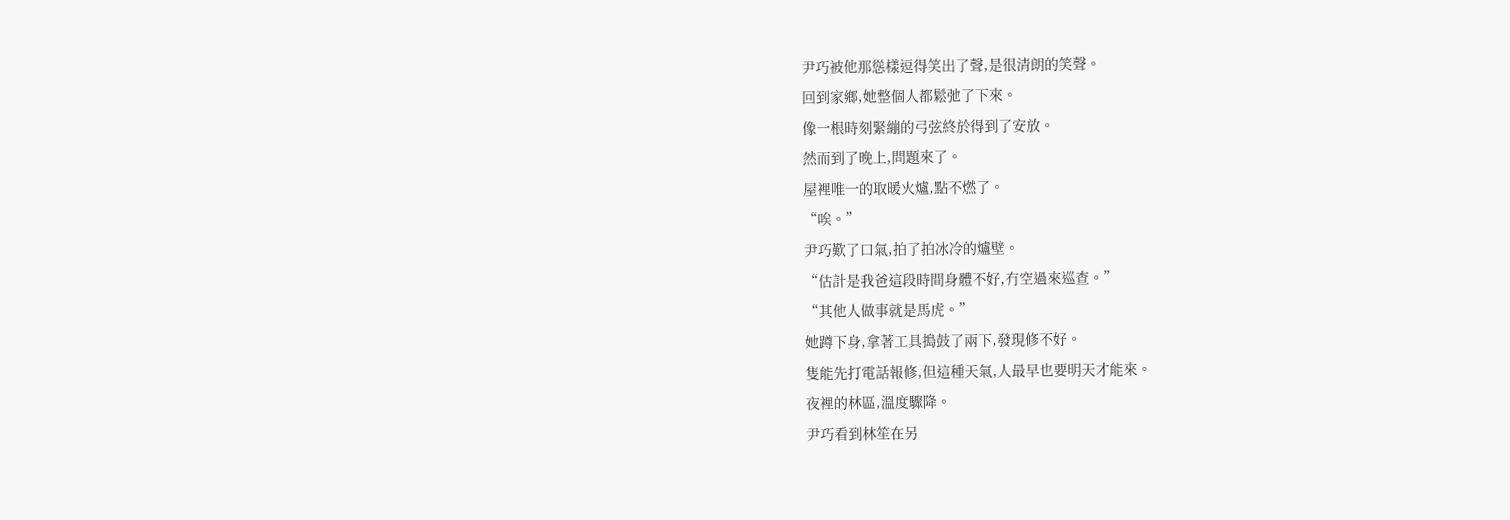尹巧被他那慫樣逗得笑出了聲,是很清朗的笑聲。
回到家鄉,她整個人都鬆弛了下來。
像一根時刻緊繃的弓弦終於得到了安放。
然而到了晚上,問題來了。
屋裡唯一的取暖火爐,點不燃了。
“唉。”
尹巧歎了口氣,拍了拍冰冷的爐壁。
“估計是我爸這段時間身體不好,冇空過來巡查。”
“其他人做事就是馬虎。”
她蹲下身,拿著工具搗鼓了兩下,發現修不好。
隻能先打電話報修,但這種天氣,人最早也要明天才能來。
夜裡的林區,溫度驟降。
尹巧看到林笙在另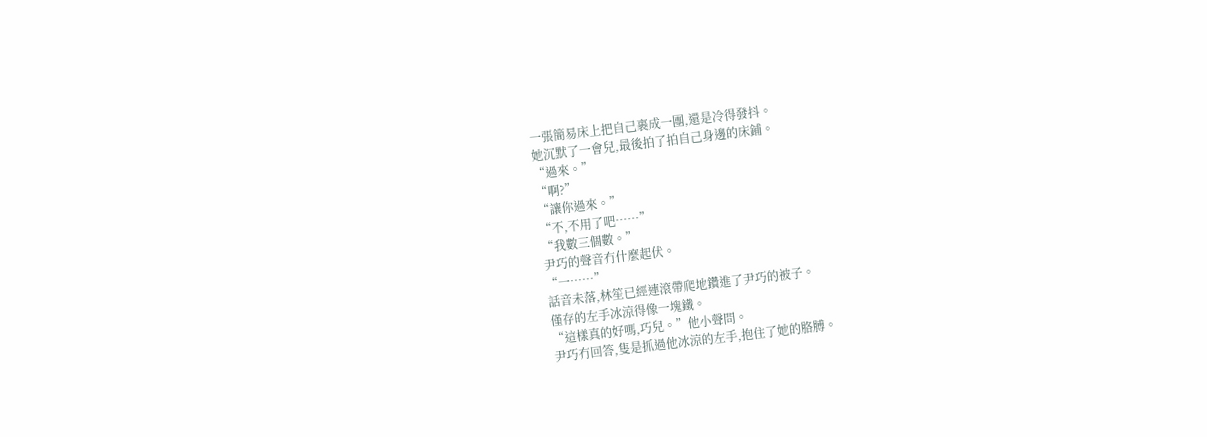一張簡易床上把自己裹成一團,還是冷得發抖。
她沉默了一會兒,最後拍了拍自己身邊的床鋪。
“過來。”
“啊?”
“讓你過來。”
“不,不用了吧……”
“我數三個數。”
尹巧的聲音冇什麼起伏。
“一……”
話音未落,林笙已經連滾帶爬地鑽進了尹巧的被子。
僅存的左手冰涼得像一塊鐵。
“這樣真的好嗎,巧兒。”他小聲問。
尹巧冇回答,隻是抓過他冰涼的左手,抱住了她的胳膊。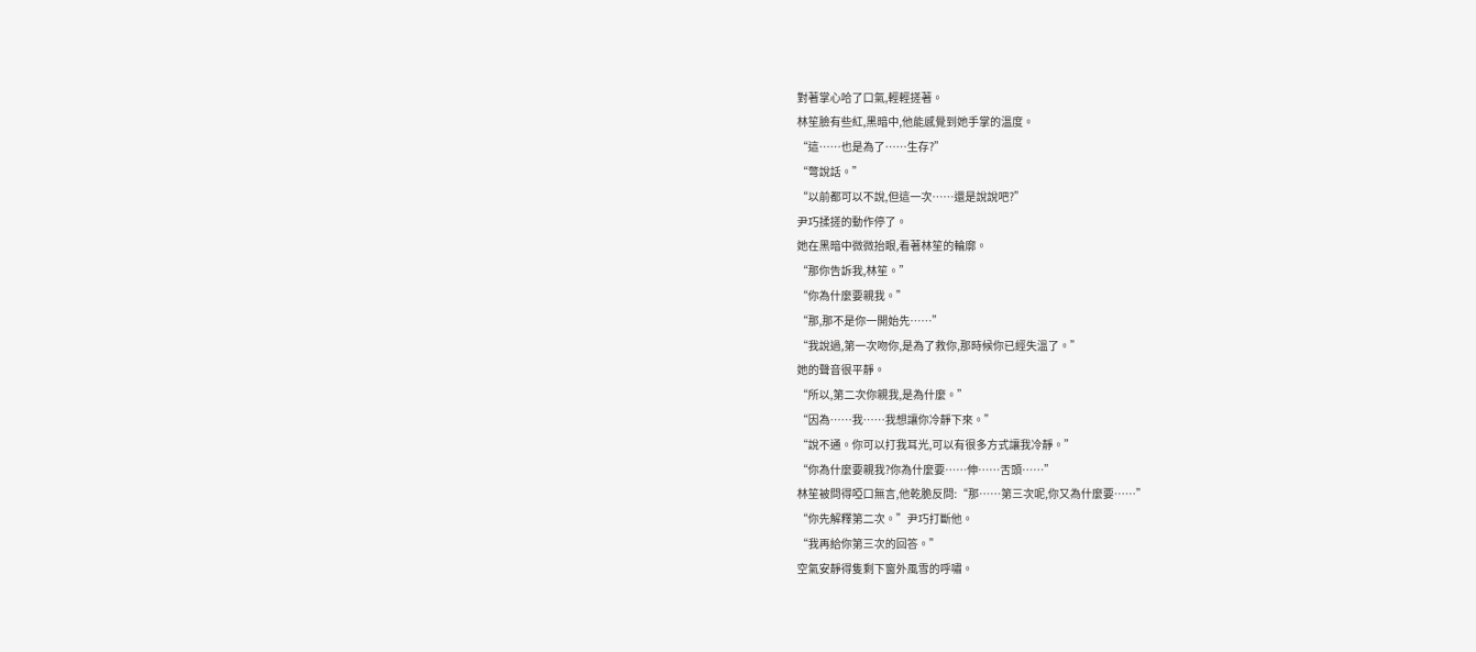對著掌心哈了口氣,輕輕搓著。
林笙臉有些紅,黑暗中,他能感覺到她手掌的溫度。
“這……也是為了……生存?”
“彆說話。”
“以前都可以不說,但這一次……還是說說吧?”
尹巧揉搓的動作停了。
她在黑暗中微微抬眼,看著林笙的輪廓。
“那你告訴我,林笙。”
“你為什麼要親我。”
“那,那不是你一開始先……”
“我說過,第一次吻你,是為了救你,那時候你已經失溫了。”
她的聲音很平靜。
“所以,第二次你親我,是為什麼。”
“因為……我……我想讓你冷靜下來。”
“說不通。你可以打我耳光,可以有很多方式讓我冷靜。”
“你為什麼要親我?你為什麼要……伸……舌頭……”
林笙被問得啞口無言,他乾脆反問:“那……第三次呢,你又為什麼要……”
“你先解釋第二次。”尹巧打斷他。
“我再給你第三次的回答。”
空氣安靜得隻剩下窗外風雪的呼嘯。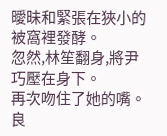曖昧和緊張在狹小的被窩裡發酵。
忽然,林笙翻身,將尹巧壓在身下。
再次吻住了她的嘴。
良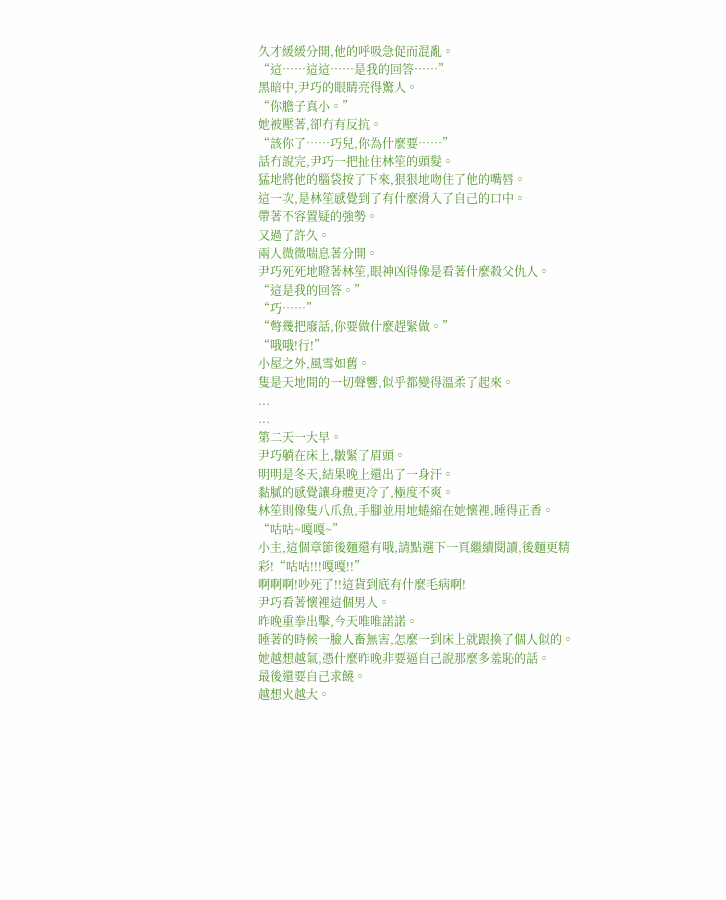久才緩緩分開,他的呼吸急促而混亂。
“這……這這……是我的回答……”
黑暗中,尹巧的眼睛亮得驚人。
“你膽子真小。”
她被壓著,卻冇有反抗。
“該你了……巧兒,你為什麼要……”
話冇說完,尹巧一把扯住林笙的頭髮。
猛地將他的腦袋按了下來,狠狠地吻住了他的嘴唇。
這一次,是林笙感覺到了有什麼滑入了自己的口中。
帶著不容置疑的強勢。
又過了許久。
兩人微微喘息著分開。
尹巧死死地瞪著林笙,眼神凶得像是看著什麼殺父仇人。
“這是我的回答。”
“巧……”
“彆幾把廢話,你要做什麼趕緊做。”
“哦哦!行!”
小屋之外,風雪如舊。
隻是天地間的一切聲響,似乎都變得溫柔了起來。
...
...
第二天一大早。
尹巧躺在床上,皺緊了眉頭。
明明是冬天,結果晚上還出了一身汗。
黏膩的感覺讓身體更冷了,極度不爽。
林笙則像隻八爪魚,手腳並用地蜷縮在她懷裡,睡得正香。
“咕咕~嘎嘎~”
小主,這個章節後麵還有哦,請點選下一頁繼續閱讀,後麵更精彩!“咕咕!!!嘎嘎!!”
啊啊啊!吵死了!!這貨到底有什麼毛病啊!
尹巧看著懷裡這個男人。
昨晚重拳出擊,今天唯唯諾諾。
睡著的時候一臉人畜無害,怎麼一到床上就跟換了個人似的。
她越想越氣,憑什麼昨晚非要逼自己說那麼多羞恥的話。
最後還要自己求饒。
越想火越大。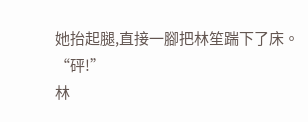她抬起腿,直接一腳把林笙踹下了床。
“砰!”
林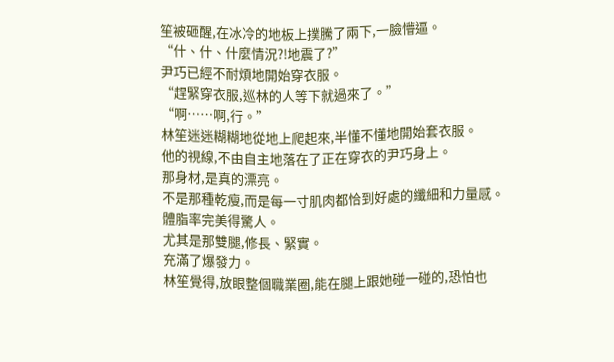笙被砸醒,在冰冷的地板上撲騰了兩下,一臉懵逼。
“什、什、什麼情況?!地震了?”
尹巧已經不耐煩地開始穿衣服。
“趕緊穿衣服,巡林的人等下就過來了。”
“啊……啊,行。”
林笙迷迷糊糊地從地上爬起來,半懂不懂地開始套衣服。
他的視線,不由自主地落在了正在穿衣的尹巧身上。
那身材,是真的漂亮。
不是那種乾瘦,而是每一寸肌肉都恰到好處的纖細和力量感。
體脂率完美得驚人。
尤其是那雙腿,修長、緊實。
充滿了爆發力。
林笙覺得,放眼整個職業圈,能在腿上跟她碰一碰的,恐怕也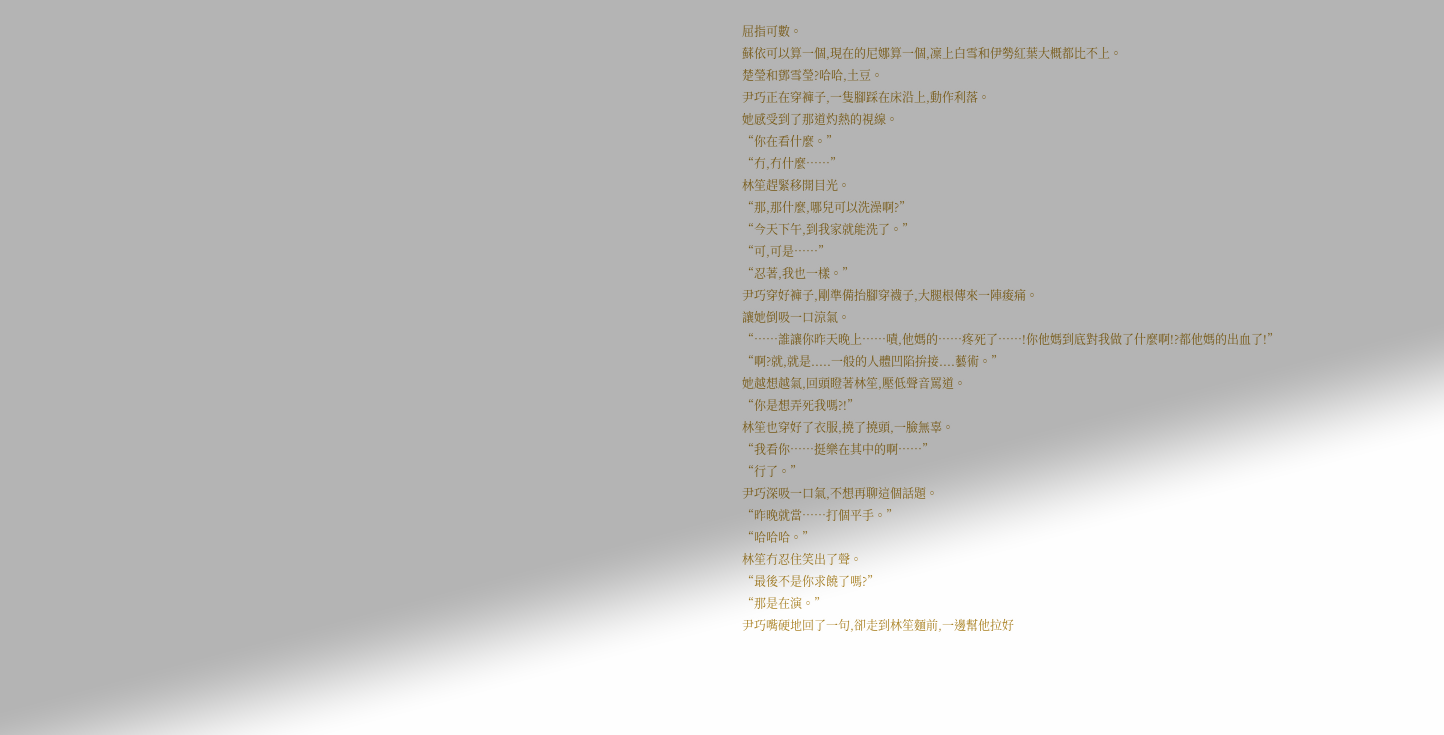屈指可數。
蘇依可以算一個,現在的尼娜算一個,凜上白雪和伊勢紅葉大概都比不上。
楚瑩和鄧雪瑩?哈哈,土豆。
尹巧正在穿褲子,一隻腳踩在床沿上,動作利落。
她感受到了那道灼熱的視線。
“你在看什麼。”
“冇,冇什麼……”
林笙趕緊移開目光。
“那,那什麼,哪兒可以洗澡啊?”
“今天下午,到我家就能洗了。”
“可,可是……”
“忍著,我也一樣。”
尹巧穿好褲子,剛準備抬腳穿襪子,大腿根傳來一陣痠痛。
讓她倒吸一口涼氣。
“……誰讓你昨天晚上……嘖,他媽的……疼死了……!你他媽到底對我做了什麼啊!?都他媽的出血了!”
“啊?就,就是.....一般的人體凹陷拚接....藝術。”
她越想越氣,回頭瞪著林笙,壓低聲音罵道。
“你是想弄死我嗎?!”
林笙也穿好了衣服,撓了撓頭,一臉無辜。
“我看你……挺樂在其中的啊……”
“行了。”
尹巧深吸一口氣,不想再聊這個話題。
“昨晚就當……打個平手。”
“哈哈哈。”
林笙冇忍住笑出了聲。
“最後不是你求饒了嗎?”
“那是在演。”
尹巧嘴硬地回了一句,卻走到林笙麵前,一邊幫他拉好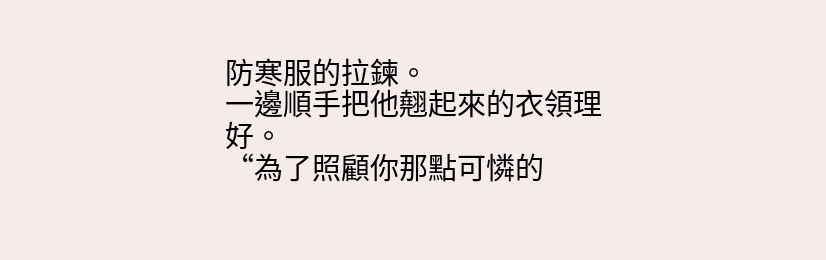防寒服的拉鍊。
一邊順手把他翹起來的衣領理好。
“為了照顧你那點可憐的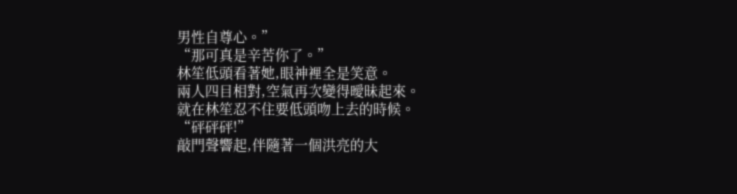男性自尊心。”
“那可真是辛苦你了。”
林笙低頭看著她,眼神裡全是笑意。
兩人四目相對,空氣再次變得曖昧起來。
就在林笙忍不住要低頭吻上去的時候。
“砰砰砰!”
敲門聲響起,伴隨著一個洪亮的大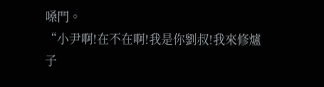嗓門。
“小尹啊!在不在啊!我是你劉叔!我來修爐子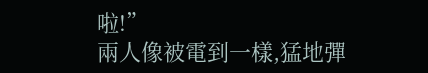啦!”
兩人像被電到一樣,猛地彈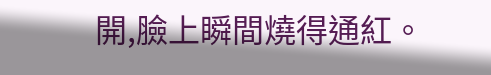開,臉上瞬間燒得通紅。